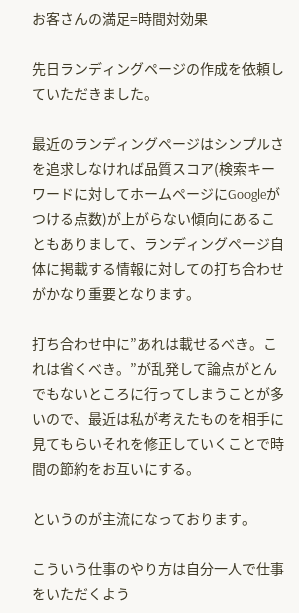お客さんの満足=時間対効果

先日ランディングページの作成を依頼していただきました。

最近のランディングページはシンプルさを追求しなければ品質スコア(検索キーワードに対してホームページにGoogleがつける点数)が上がらない傾向にあることもありまして、ランディングページ自体に掲載する情報に対しての打ち合わせがかなり重要となります。

打ち合わせ中に”あれは載せるべき。これは省くべき。”が乱発して論点がとんでもないところに行ってしまうことが多いので、最近は私が考えたものを相手に見てもらいそれを修正していくことで時間の節約をお互いにする。

というのが主流になっております。

こういう仕事のやり方は自分一人で仕事をいただくよう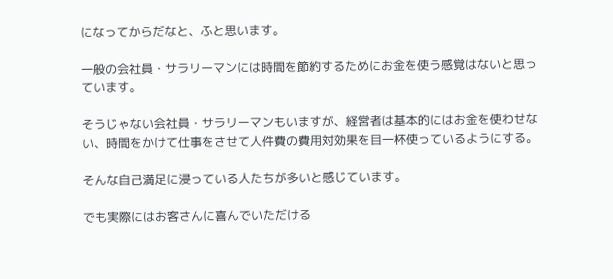になってからだなと、ふと思います。

一般の会社員・サラリーマンには時間を節約するためにお金を使う感覚はないと思っています。

そうじゃない会社員・サラリーマンもいますが、経営者は基本的にはお金を使わせない、時間をかけて仕事をさせて人件費の費用対効果を目一杯使っているようにする。

そんな自己満足に浸っている人たちが多いと感じています。

でも実際にはお客さんに喜んでいただける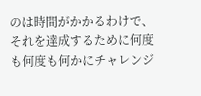のは時間がかかるわけで、それを達成するために何度も何度も何かにチャレンジ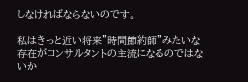しなければならないのです。

私はきっと近い将来”時間節約師”みたいな存在がコンサルタントの主流になるのではないか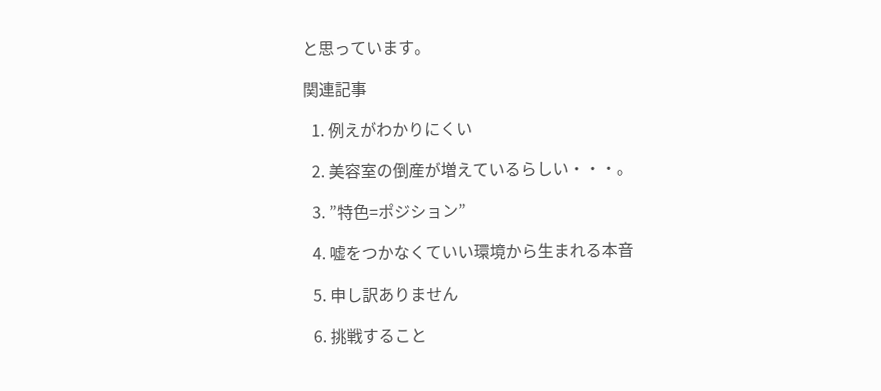と思っています。

関連記事

  1. 例えがわかりにくい

  2. 美容室の倒産が増えているらしい・・・。

  3. ”特色=ポジション”

  4. 嘘をつかなくていい環境から生まれる本音

  5. 申し訳ありません

  6. 挑戦すること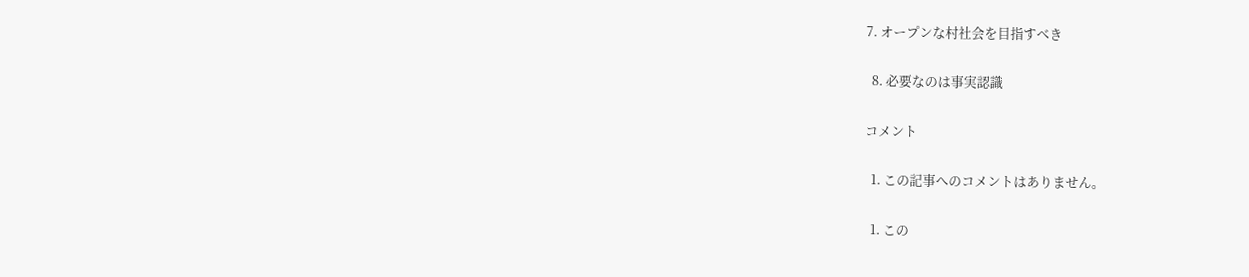7. オープンな村社会を目指すべき

  8. 必要なのは事実認識

コメント

  1. この記事へのコメントはありません。

  1. この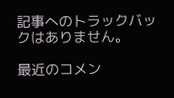記事へのトラックバックはありません。

最近のコメン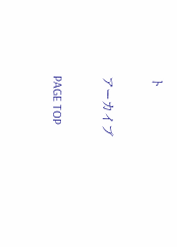ト

アーカイブ

PAGE TOP